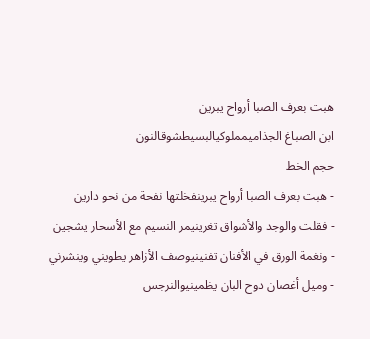هبت بعرف الصبا أرواح يبرين
ابن الصباغ الجذاميمملوكيالبسيطشوقالنون
حجم الخط
- هبت بعرف الصبا أرواح يبرينفخلتها نفحة من نحو دارين
- فقلت والوجد والأشواق تغرينيمر النسيم مع الأسحار يشجين
- ونغمة الورق في الأفنان تفنينيوصف الأزاهر يطويني وينشرني
- وميل أغصان دوح البان يظمينيوالنرجس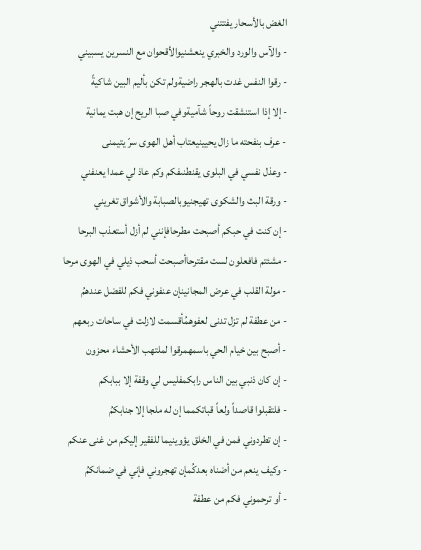الغض بالأسحار يفتتني
- والآس والورد والخبري ينعشنيوالأقحوان مع النسرين يسبيني
- رقوا النفس غدت بالهجر راضيةولم تكن بأليم البين شاكيةً
- إلا إذا استنشقت روحاً شآميةوفي صبا الريح إن هبت يمانية
- عرف بنفحته ما زال يحيينيعتاب أهل الهوى سرّ يتيمنى
- وعذل نفسي في البلوى يقنطنىفكم وكم عاذ لي عمدا يعنفني
- ورقة البث والشكوى تهيجنيوبالصبابة والأشواق تغريني
- إن كنت في حبكم أصبحت مطرحافإنني لم أزل أستعذب البرحا
- مشئتم فافعلون لست مقترحاأصبحت أسحب ذيلي في الهوى مرحا
- مولة القلب في عرض المجانينإن عنفوني فكم للفضل عندهمُ
- من عطفة لم تزل تدنى لعفوهمُأقسمت لازلت في ساحات ربعهم
- أصبح بين خيام الحي باسمهمرقوا لملتهب الأحشاء محزون
- إن كان ذنبي بين الناس رابكمفليس لي وقفة إلا ببابكم
- فلتقبلوا قاصداً ولعاً قباتكمما إن له ملجا إلا جنابكمُ
- إن تطردوني فمن في الخلق يؤوينيما للفقير إليكم من غنى عنكم
- وكيف ينعم من أضناه بعدكُمإن تهجروني فإني في ضمانكمُ
- أو ترحموني فكم من عطفة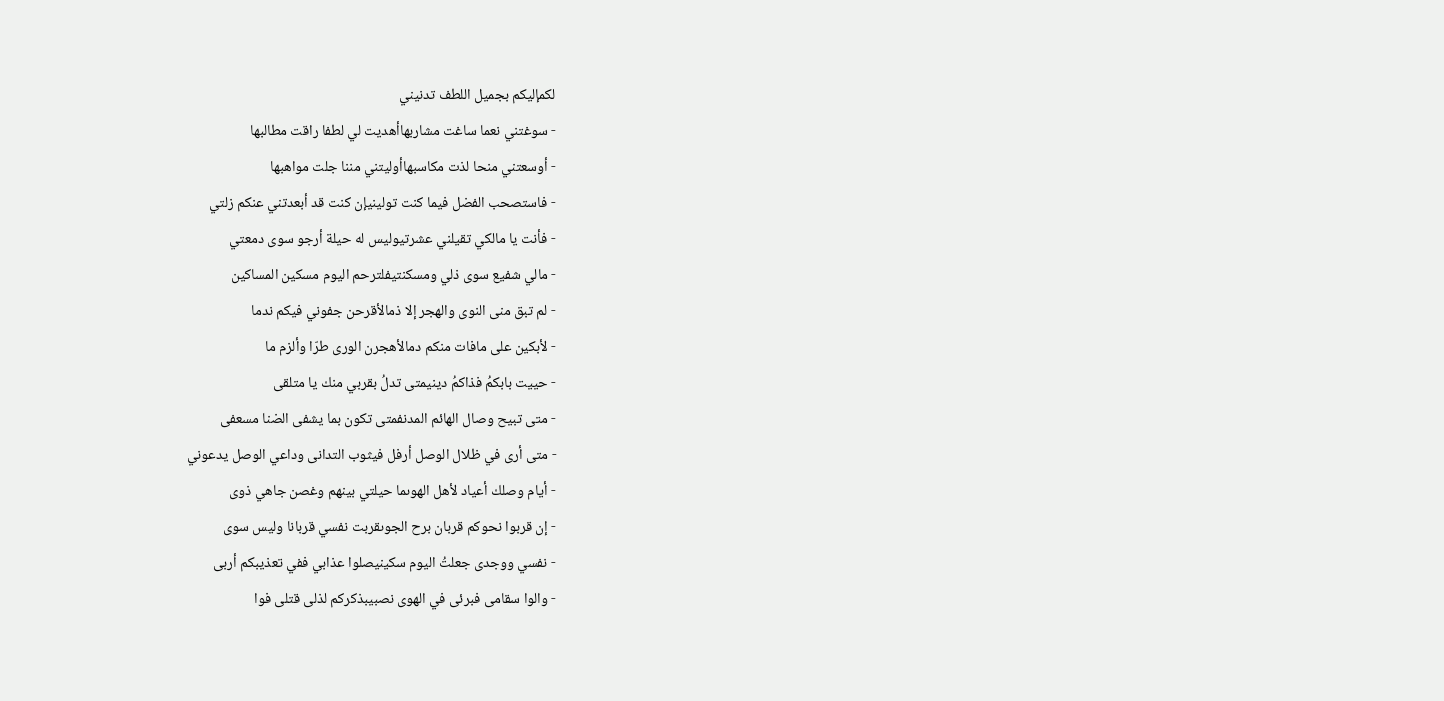لكمإليكم بجميل اللطف تدنيني
- سوغتني نعما ساغت مشاربهاأهديت لي لطفا راقت مطالبها
- أوسعتني منحا لذت مكاسبهاأوليتني مننا جلت مواهبها
- فاستصحب الفضل فيما كنت تولينيإن كنت قد أبعدتني عنكم زلتي
- فأنت يا مالكي تقيلني عشرتيوليس له حيلة أرجو سوى دمعتي
- مالي شفيع سوى ذلي ومسكنتيفلترحم اليوم مسكين المساكين
- لم تبق منى النوى والهجر إلا ذمالأقرحن جفوني فيكم ندما
- لأبكين على مافات منكم دمالأهجرن الورى طرّا وألزم ما
- حييت بابكمُ فذاكمُ دينيمتى تدلُ بقربي منك يا متلقى
- متى تبيح وصال الهائم المدنفمتى تكون بما يشفى الضنا مسعفى
- متى أرى في ظلال الوصل أرفل فيثوب التدانى وداعي الوصل يدعوني
- أيام وصلك أعياد لأهل الهوىما حيلتي بينهم وغصن جاهي ذوى
- إن قربوا نحوكم قربان برح الجوىقربت نفسي قربانا وليس سوى
- نفسي ووجدى جعلتُ اليوم سكينيصلوا عذابي ففي تعذيبكم أربى
- والوا سقامى فبرئى في الهوى نصبيبذكركم لذلى قتلى فوا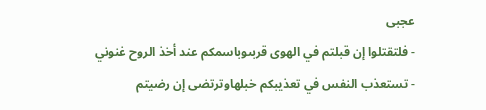عجبى
- فلتقتلوا إن قبلتم في الهوى قربىوباسمكم عند أخذ الروح غنوني
- تستعذب النفس في تعذيبكم خبلهاوترتضى إن رضيتم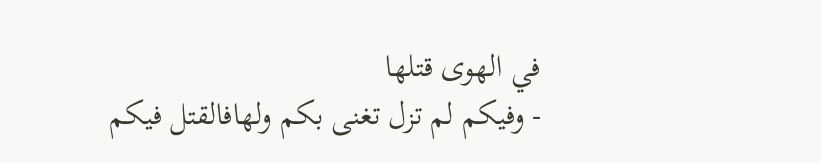في الهوى قتلها
- وفيكم لم تزل تغنى بكم ولهافالقتل فيكم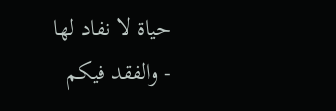حياة لا نفاد لها
- والفقد فيكم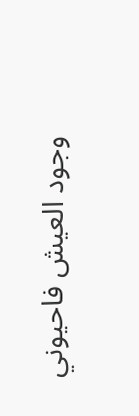وجود العيش فاحيوني